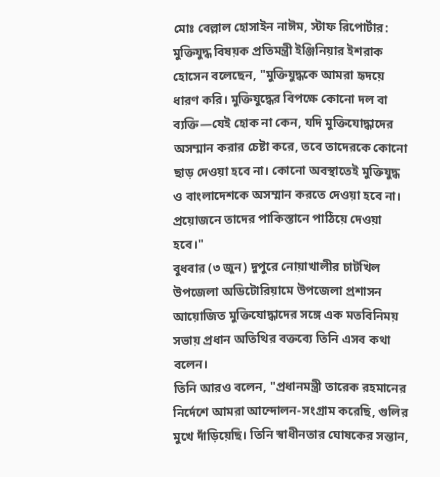মোঃ বেল্লাল হোসাইন নাঈম, স্টাফ রিপোর্টার:
মুক্তিযুদ্ধ বিষয়ক প্রতিমন্ত্রী ইঞ্জিনিয়ার ইশরাক হোসেন বলেছেন, "মুক্তিযুদ্ধকে আমরা হৃদয়ে ধারণ করি। মুক্তিযুদ্ধের বিপক্ষে কোনো দল বা ব্যক্তি—যেই হোক না কেন, যদি মুক্তিযোদ্ধাদের অসম্মান করার চেষ্টা করে, তবে তাদেরকে কোনো ছাড় দেওয়া হবে না। কোনো অবস্থাতেই মুক্তিযুদ্ধ ও বাংলাদেশকে অসম্মান করতে দেওয়া হবে না। প্রয়োজনে তাদের পাকিস্তানে পাঠিয়ে দেওয়া হবে।"
বুধবার (৩ জুন) দুপুরে নোয়াখালীর চাটখিল উপজেলা অডিটোরিয়ামে উপজেলা প্রশাসন আয়োজিত মুক্তিযোদ্ধাদের সঙ্গে এক মতবিনিময় সভায় প্রধান অতিথির বক্তব্যে তিনি এসব কথা বলেন।
তিনি আরও বলেন, "প্রধানমন্ত্রী তারেক রহমানের নির্দেশে আমরা আন্দোলন-সংগ্রাম করেছি, গুলির মুখে দাঁড়িয়েছি। তিনি স্বাধীনতার ঘোষকের সন্তান,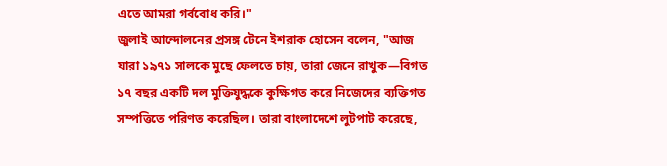এতে আমরা গর্ববোধ করি।"
জুলাই আন্দোলনের প্রসঙ্গ টেনে ইশরাক হোসেন বলেন, "আজ যারা ১৯৭১ সালকে মুছে ফেলতে চায়, তারা জেনে রাখুক—বিগত ১৭ বছর একটি দল মুক্তিযুদ্ধকে কুক্ষিগত করে নিজেদের ব্যক্তিগত সম্পত্তিতে পরিণত করেছিল। তারা বাংলাদেশে লুটপাট করেছে,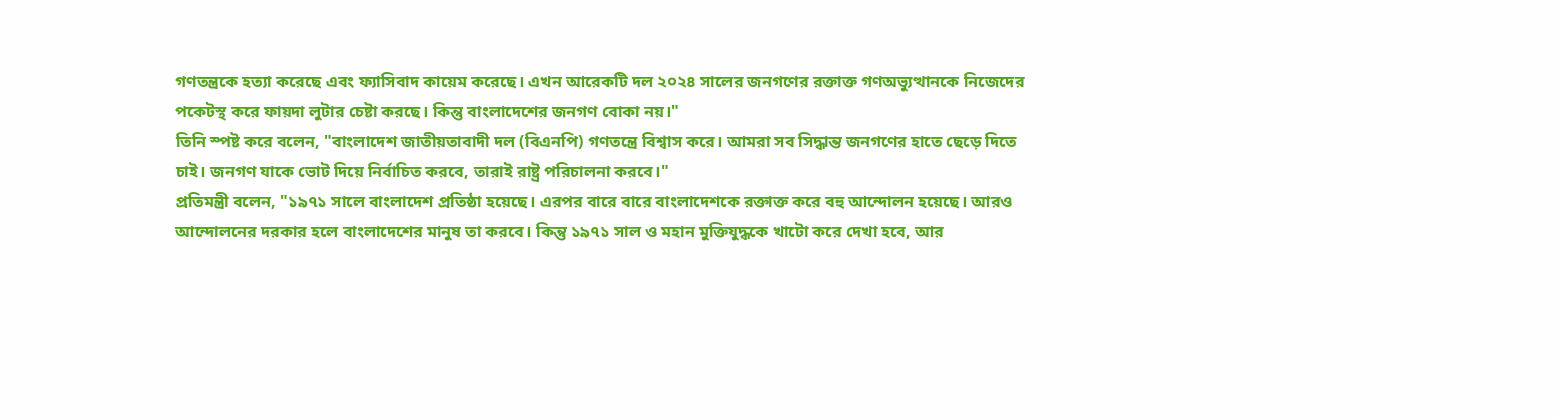গণতন্ত্রকে হত্যা করেছে এবং ফ্যাসিবাদ কায়েম করেছে। এখন আরেকটি দল ২০২৪ সালের জনগণের রক্তাক্ত গণঅভ্যুত্থানকে নিজেদের পকেটস্থ করে ফায়দা লুটার চেষ্টা করছে। কিন্তু বাংলাদেশের জনগণ বোকা নয়।"
তিনি স্পষ্ট করে বলেন, "বাংলাদেশ জাতীয়তাবাদী দল (বিএনপি) গণতন্ত্রে বিশ্বাস করে। আমরা সব সিদ্ধান্ত জনগণের হাতে ছেড়ে দিতে চাই। জনগণ যাকে ভোট দিয়ে নির্বাচিত করবে, তারাই রাষ্ট্র পরিচালনা করবে।"
প্রতিমন্ত্রী বলেন, "১৯৭১ সালে বাংলাদেশ প্রতিষ্ঠা হয়েছে। এরপর বারে বারে বাংলাদেশকে রক্তাক্ত করে বহু আন্দোলন হয়েছে। আরও আন্দোলনের দরকার হলে বাংলাদেশের মানুষ তা করবে। কিন্তু ১৯৭১ সাল ও মহান মুক্তিযুদ্ধকে খাটো করে দেখা হবে, আর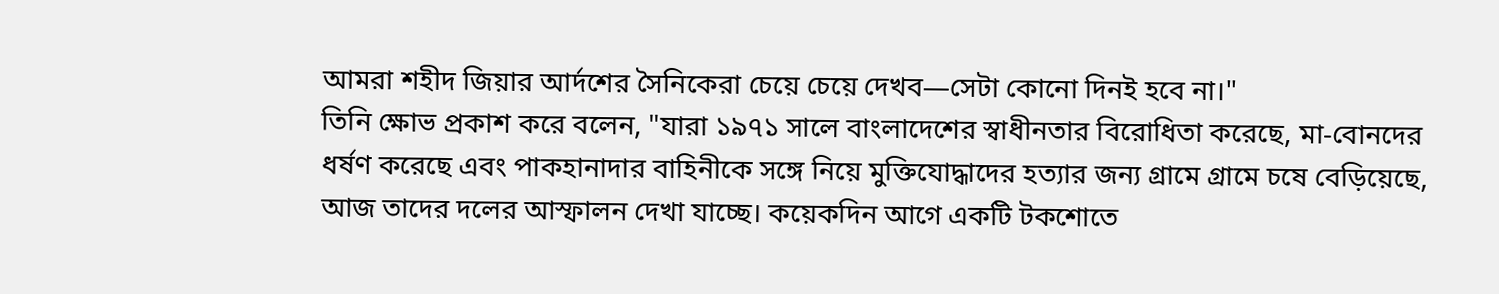আমরা শহীদ জিয়ার আর্দশের সৈনিকেরা চেয়ে চেয়ে দেখব—সেটা কোনো দিনই হবে না।"
তিনি ক্ষোভ প্রকাশ করে বলেন, "যারা ১৯৭১ সালে বাংলাদেশের স্বাধীনতার বিরোধিতা করেছে, মা-বোনদের ধর্ষণ করেছে এবং পাকহানাদার বাহিনীকে সঙ্গে নিয়ে মুক্তিযোদ্ধাদের হত্যার জন্য গ্রামে গ্রামে চষে বেড়িয়েছে, আজ তাদের দলের আস্ফালন দেখা যাচ্ছে। কয়েকদিন আগে একটি টকশোতে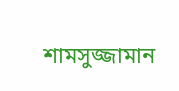শামসুজ্জামান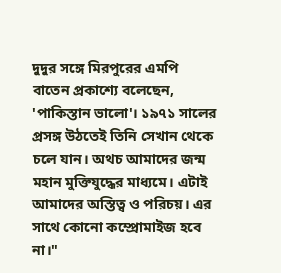দুদুর সঙ্গে মিরপুরের এমপি বাতেন প্রকাশ্যে বলেছেন, 'পাকিস্তান ভালো'। ১৯৭১ সালের প্রসঙ্গ উঠতেই তিনি সেখান থেকে চলে যান। অথচ আমাদের জন্ম মহান মুক্তিযুদ্ধের মাধ্যমে। এটাই আমাদের অস্তিত্ব ও পরিচয়। এর সাথে কোনো কম্প্রোমাইজ হবে না।"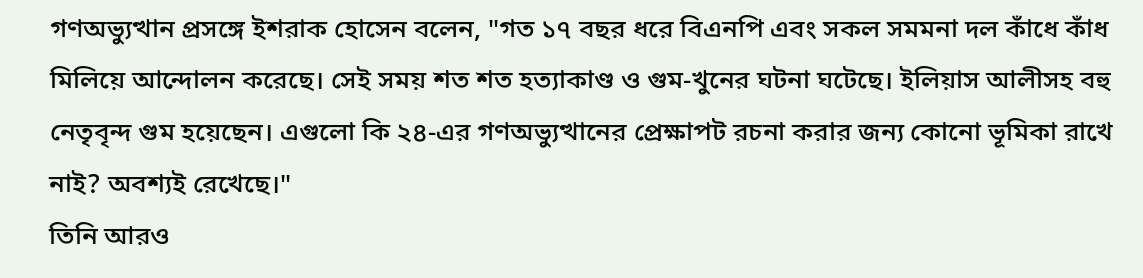গণঅভ্যুত্থান প্রসঙ্গে ইশরাক হোসেন বলেন, "গত ১৭ বছর ধরে বিএনপি এবং সকল সমমনা দল কাঁধে কাঁধ মিলিয়ে আন্দোলন করেছে। সেই সময় শত শত হত্যাকাণ্ড ও গুম-খুনের ঘটনা ঘটেছে। ইলিয়াস আলীসহ বহু নেতৃবৃন্দ গুম হয়েছেন। এগুলো কি ২৪-এর গণঅভ্যুত্থানের প্রেক্ষাপট রচনা করার জন্য কোনো ভূমিকা রাখে নাই? অবশ্যই রেখেছে।"
তিনি আরও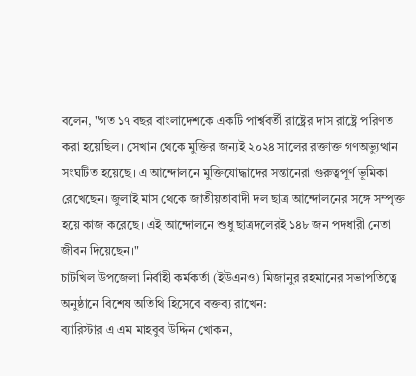বলেন, "গত ১৭ বছর বাংলাদেশকে একটি পার্শ্ববর্তী রাষ্ট্রের দাস রাষ্ট্রে পরিণত করা হয়েছিল। সেখান থেকে মুক্তির জন্যই ২০২৪ সালের রক্তাক্ত গণঅভ্যুত্থান সংঘটিত হয়েছে। এ আন্দোলনে মুক্তিযোদ্ধাদের সন্তানেরা গুরুত্বপূর্ণ ভূমিকা রেখেছেন। জুলাই মাস থেকে জাতীয়তাবাদী দল ছাত্র আন্দোলনের সঙ্গে সম্পৃক্ত হয়ে কাজ করেছে। এই আন্দোলনে শুধু ছাত্রদলেরই ১৪৮ জন পদধারী নেতা জীবন দিয়েছেন।"
চাটখিল উপজেলা নির্বাহী কর্মকর্তা (ইউএনও) মিজানুর রহমানের সভাপতিত্বে অনুষ্ঠানে বিশেষ অতিথি হিসেবে বক্তব্য রাখেন:
ব্যারিস্টার এ এম মাহবুব উদ্দিন খোকন,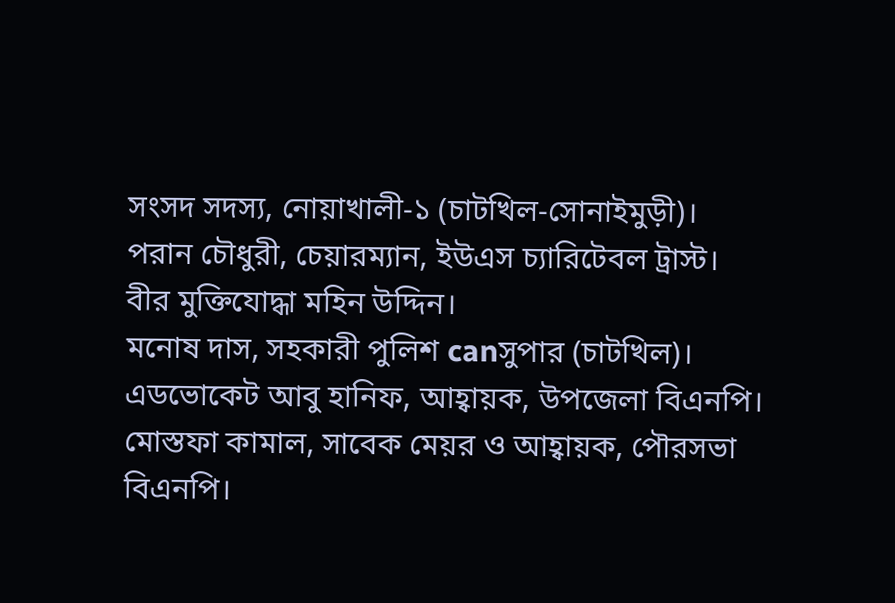সংসদ সদস্য, নোয়াখালী-১ (চাটখিল-সোনাইমুড়ী)।
পরান চৌধুরী, চেয়ারম্যান, ইউএস চ্যারিটেবল ট্রাস্ট।
বীর মুক্তিযোদ্ধা মহিন উদ্দিন।
মনোষ দাস, সহকারী পুলিশ canসুপার (চাটখিল)।
এডভোকেট আবু হানিফ, আহ্বায়ক, উপজেলা বিএনপি।
মোস্তফা কামাল, সাবেক মেয়র ও আহ্বায়ক, পৌরসভা বিএনপি।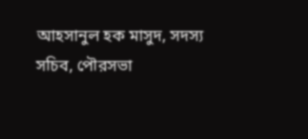আহসানুল হক মাসুদ, সদস্য সচিব, পৌরসভা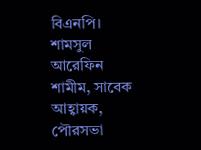বিএনপি।
শামসুল আরেফিন শামীম, সাবেক আহ্বায়ক, পৌরসভা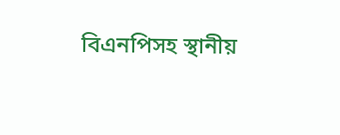বিএনপিসহ স্থানীয়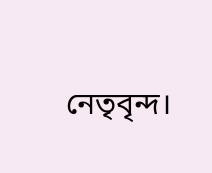নেতৃবৃন্দ।